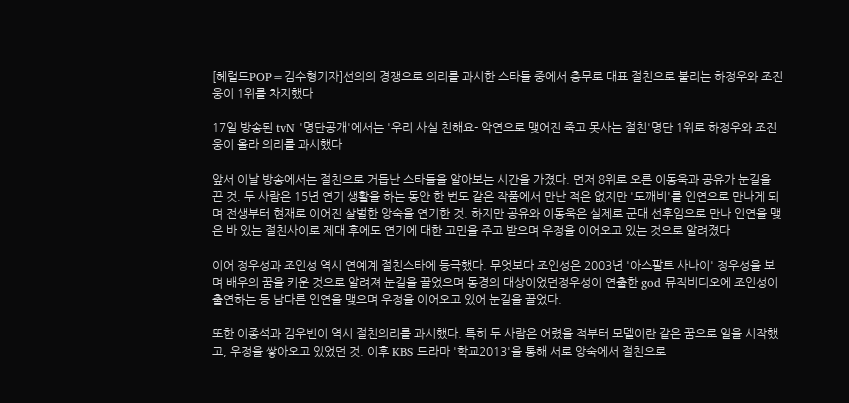[헤럴드POP=김수형기자]선의의 경쟁으로 의리를 과시한 스타들 중에서 충무로 대표 절친으로 불리는 하정우와 조진웅이 1위를 차지했다

17일 방송된 tvN '명단공개'에서는 '우리 사실 친해요- 악연으로 맺어진 죽고 못사는 절친'명단 1위로 하정우와 조진웅이 올라 의리를 과시했다

앞서 이날 방송에서는 절친으로 거듭난 스타들을 알아보는 시간을 가졌다. 먼저 8위로 오른 이동욱과 공유가 눈길을 끈 것. 두 사람은 15년 연기 생활을 하는 동안 한 번도 같은 작품에서 만난 적은 없지만 '도깨비'를 인연으로 만나게 되며 전생부터 현재로 이어진 살벌한 앙숙을 연기한 것. 하지만 공유와 이동욱은 실제로 군대 선후임으로 만나 인연을 맺은 바 있는 절친사이로 제대 후에도 연기에 대한 고민을 주고 받으며 우정을 이어오고 있는 것으로 알려졌다

이어 정우성과 조인성 역시 연예계 절친스타에 등극했다. 무엇보다 조인성은 2003년 '아스팔트 사나이' 정우성을 보며 배우의 꿈을 키운 것으로 알려져 눈길을 끌었으며 동경의 대상이었던정우성이 연출한 god 뮤직비디오에 조인성이 출연하는 등 남다른 인연을 맺으며 우정을 이어오고 있어 눈길을 끌었다.

또한 이종석과 김우빈이 역시 절친의리를 과시했다. 특히 두 사람은 어렸을 적부터 모델이란 같은 꿈으로 일을 시작했고, 우정을 쌓아오고 있었던 것. 이후 KBS 드라마 '학교2013'을 통해 서로 앙숙에서 절친으로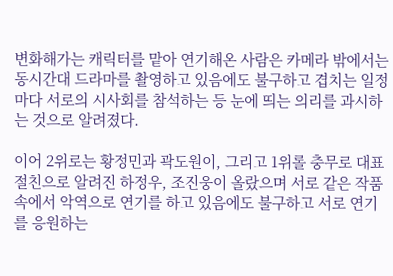변화해가는 캐릭터를 맡아 연기해온 사람은 카메라 밖에서는 동시간대 드라마를 촬영하고 있음에도 불구하고 겹치는 일정마다 서로의 시사회를 참석하는 등 눈에 띄는 의리를 과시하는 것으로 알려졌다.

이어 2위로는 황정민과 곽도원이, 그리고 1위롤 충무로 대표 절친으로 알려진 하정우, 조진웅이 올랐으며 서로 같은 작품 속에서 악역으로 연기를 하고 있음에도 불구하고 서로 연기를 응원하는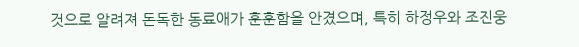것으로 알려져 돈독한 동료애가 훈훈함을 안겼으며, 특히 하정우와 조진웅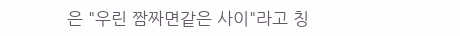은 "우린 짬짜면같은 사이"라고 칭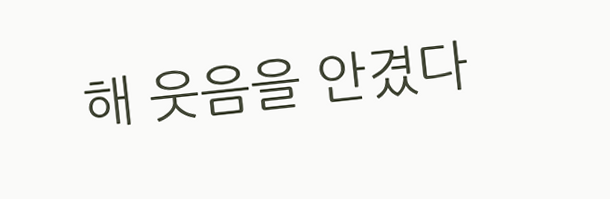해 웃음을 안겼다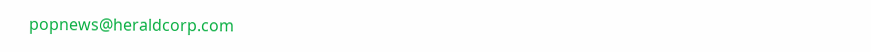popnews@heraldcorp.com